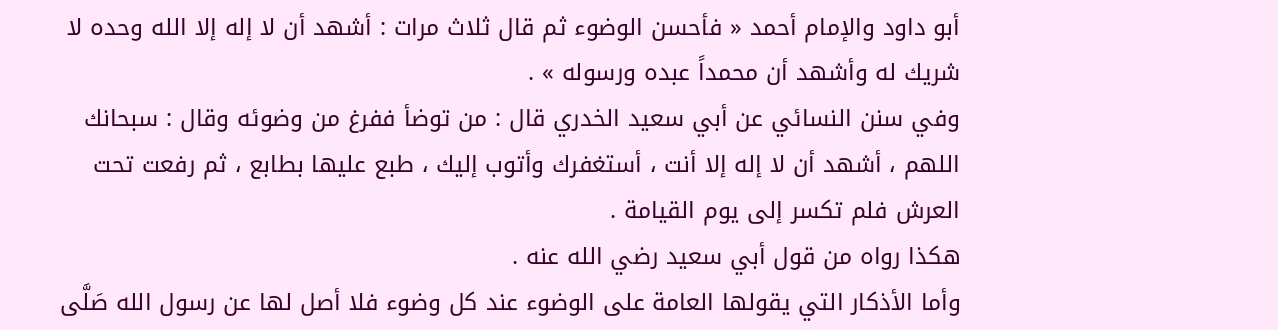أبو داود والإمام أحمد « فأحسن الوضوء ثم قال ثلاث مرات : أشهد أن لا إله إلا الله وحده لا شريك له وأشهد أن محمداً عبده ورسوله » .
وفي سنن النسائي عن أبي سعيد الخدري قال : من توضأ ففرغ من وضوئه وقال : سبحانك اللهم ، أشهد أن لا إله إلا أنت ، أستغفرك وأتوب إليك ، طبع عليها بطابع ، ثم رفعت تحت العرش فلم تكسر إلى يوم القيامة .
هكذا رواه من قول أبي سعيد رضي الله عنه .
وأما الأذكار التي يقولها العامة على الوضوء عند كل وضوء فلا أصل لها عن رسول الله صَلَّى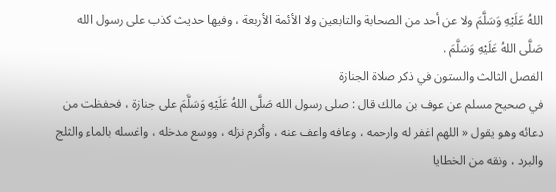اللهُ عَلَيْهِ وَسَلَّمَ ولا عن أحد من الصحابة والتابعين ولا الأئمة الأربعة ، وفيها حديث كذب على رسول الله صَلَّى اللهُ عَلَيْهِ وَسَلَّمَ .
الفصل الثالث والستون في ذكر صلاة الجنازة
في صحيح مسلم عن عوف بن مالك قال : صلى رسول الله صَلَّى اللهُ عَلَيْهِ وَسَلَّمَ على جنازة ، فحفظت من دعائه وهو يقول « اللهم اغفر له وارحمه ، وعافه واعف عنه ، وأكرم نزله ، ووسع مدخله ، واغسله بالماء والثلج والبرد ، ونقه من الخطايا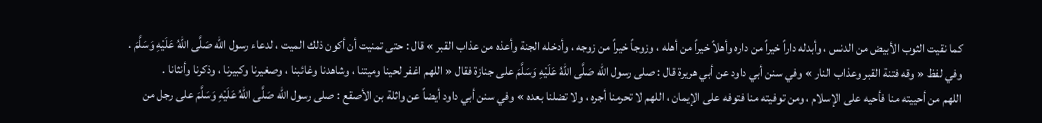كما نقيت الثوب الأبيض من الدنس ، وأبدله داراً خيراً من داره وأهلاً خيراً من أهله ، وزوجاً خيراً من زوجه ، وأدخله الجنة وأعذه من عذاب القبر » قال : حتى تمنيت أن أكون ذلك الميت ، لدعاء رسول الله صَلَّى اللهُ عَلَيْهِ وَسَلَّمَ .
وفي لفظ « وقه فتنة القبر وعذاب النار » وفي سنن أبي داود عن أبي هريرة قال : صلى رسول الله صَلَّى اللهُ عَلَيْهِ وَسَلَّمَ على جنازة فقال « اللهم اغفر لحينا وميتنا ، وشاهدنا وغائبنا ، وصغيرنا وكبيرنا ، وذكرنا وأنثانا .
اللهم من أحييته منا فأحيه على الإسلام ، ومن توفيته منا فتوفه على الإيمان ، اللهم لا تحرمنا أجره ، ولا تضلنا بعده » وفي سنن أبي داود أيضاً عن واثلة بن الأصقع : صلى رسول الله صَلَّى اللهُ عَلَيْهِ وَسَلَّمَ على رجل من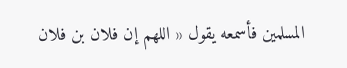المسلمين فأسمعه يقول « اللهم إن فلان بن فلان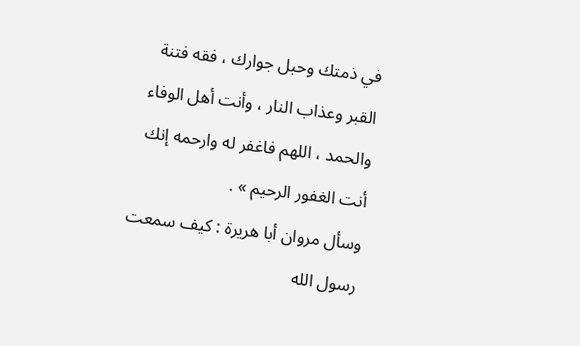في ذمتك وحبل جوارك ، فقه فتنة القبر وعذاب النار ، وأنت أهل الوفاء والحمد ، اللهم فاغفر له وارحمه إنك أنت الغفور الرحيم » .
وسأل مروان أبا هريرة : كيف سمعت رسول الله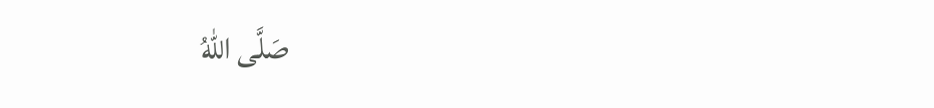صَلَّى اللهُ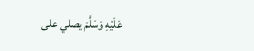عَلَيْهِ وَسَلَّمَ يصلي على